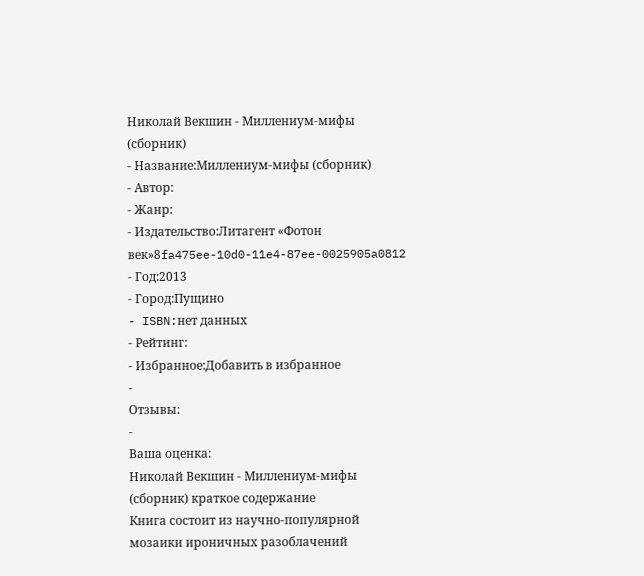Николай Векшин - Миллениум-мифы (сборник)
- Название:Миллениум-мифы (сборник)
- Автор:
- Жанр:
- Издательство:Литагент «Фотон век»8fa475ee-10d0-11e4-87ee-0025905a0812
- Год:2013
- Город:Пущино
- ISBN:нет данных
- Рейтинг:
- Избранное:Добавить в избранное
-
Отзывы:
-
Ваша оценка:
Николай Векшин - Миллениум-мифы (сборник) краткое содержание
Книга состоит из научно-популярной мозаики ироничных разоблачений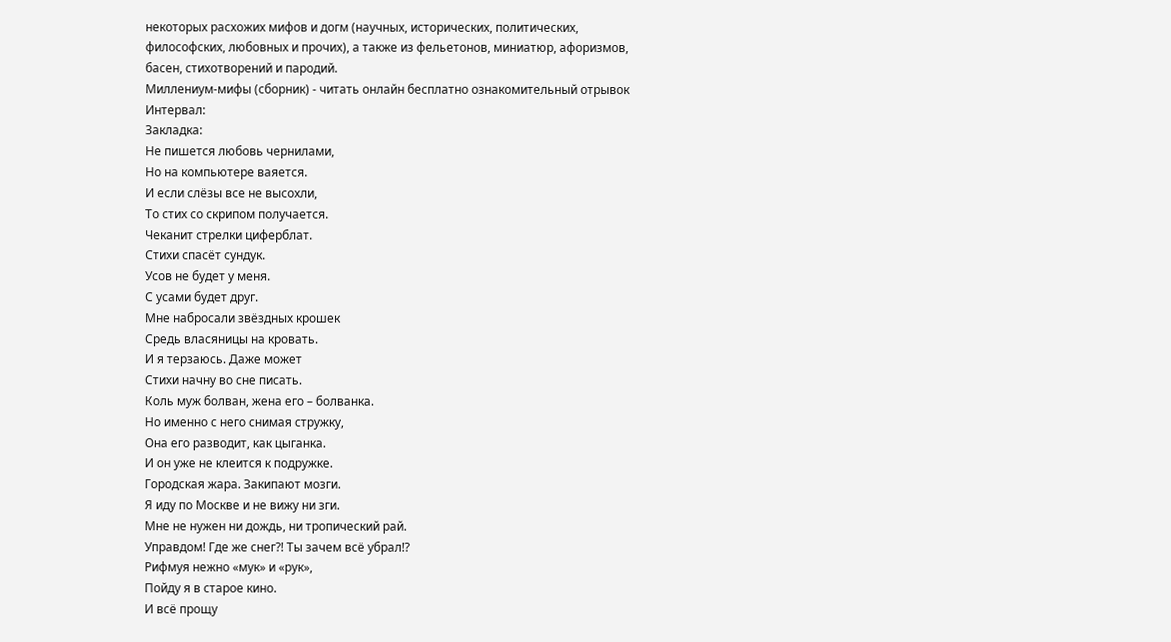некоторых расхожих мифов и догм (научных, исторических, политических, философских, любовных и прочих), а также из фельетонов, миниатюр, афоризмов, басен, стихотворений и пародий.
Миллениум-мифы (сборник) - читать онлайн бесплатно ознакомительный отрывок
Интервал:
Закладка:
Не пишется любовь чернилами,
Но на компьютере ваяется.
И если слёзы все не высохли,
То стих со скрипом получается.
Чеканит стрелки циферблат.
Стихи спасёт сундук.
Усов не будет у меня.
С усами будет друг.
Мне набросали звёздных крошек
Средь власяницы на кровать.
И я терзаюсь. Даже может
Стихи начну во сне писать.
Коль муж болван, жена его – болванка.
Но именно с него снимая стружку,
Она его разводит, как цыганка.
И он уже не клеится к подружке.
Городская жара. Закипают мозги.
Я иду по Москве и не вижу ни зги.
Мне не нужен ни дождь, ни тропический рай.
Управдом! Где же снег?! Ты зачем всё убрал!?
Рифмуя нежно «мук» и «рук»,
Пойду я в старое кино.
И всё прощу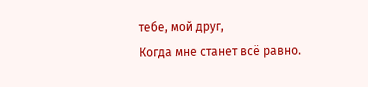тебе, мой друг,
Когда мне станет всё равно.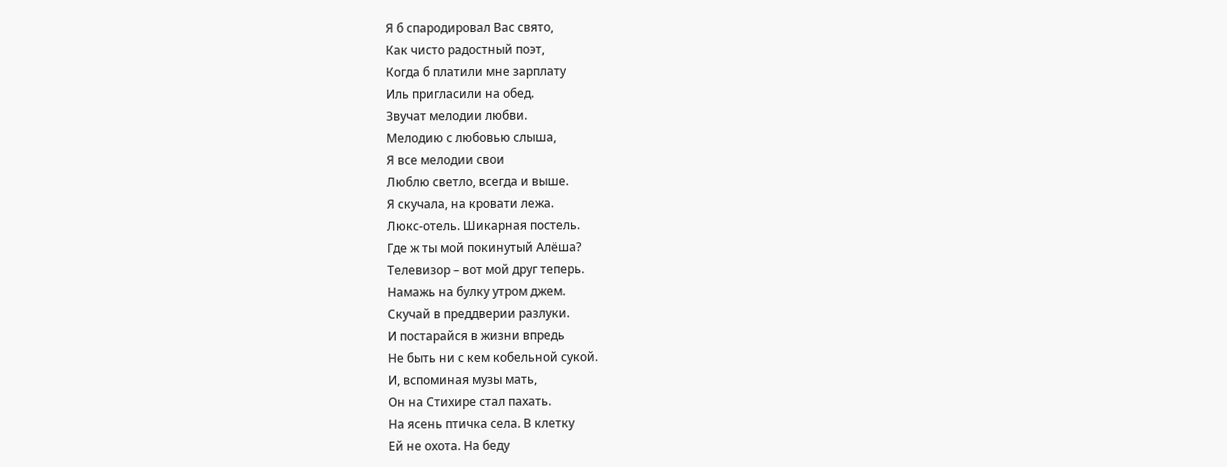Я б спародировал Вас свято,
Как чисто радостный поэт,
Когда б платили мне зарплату
Иль пригласили на обед.
Звучат мелодии любви.
Мелодию с любовью слыша,
Я все мелодии свои
Люблю светло, всегда и выше.
Я скучала, на кровати лежа.
Люкс-отель. Шикарная постель.
Где ж ты мой покинутый Алёша?
Телевизор – вот мой друг теперь.
Намажь на булку утром джем.
Скучай в преддверии разлуки.
И постарайся в жизни впредь
Не быть ни с кем кобельной сукой.
И, вспоминая музы мать,
Он на Стихире стал пахать.
На ясень птичка села. В клетку
Ей не охота. На беду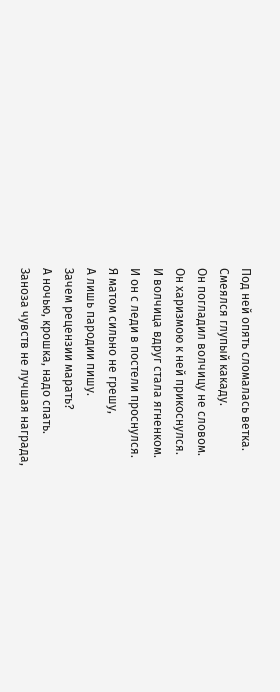Под ней опять сломалась ветка.
Смеялся глупый какаду.
Он погладил волчицу не словом.
Он харизмою к ней прикоснулся.
И волчица вдруг стала ягненком.
И он с леди в постели проснулся.
Я матом сильно не грешу,
А лишь пародии пишу.
Зачем рецензии марать?
А ночью, крошка, надо спать.
Заноза чувств не лучшая награда,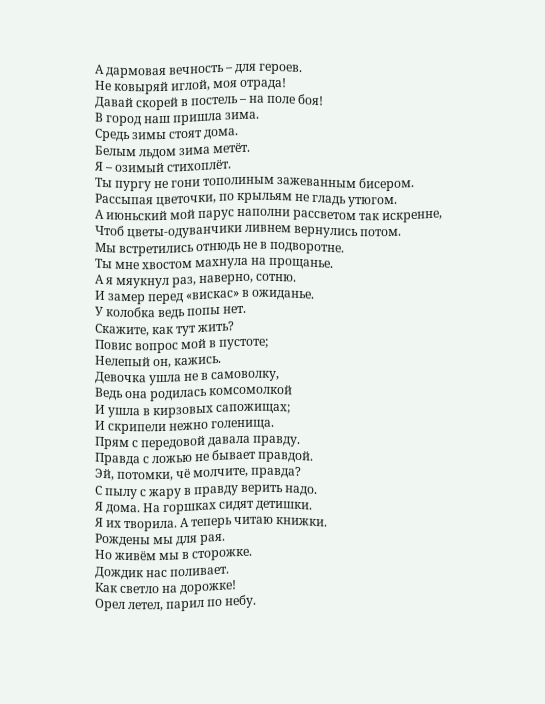А дармовая вечность – для героев.
Не ковыряй иглой, моя отрада!
Давай скорей в постель – на поле боя!
В город наш пришла зима.
Средь зимы стоят дома.
Белым льдом зима метёт.
Я – озимый стихоплёт.
Ты пургу не гони тополиным зажеванным бисером.
Рассыпая цветочки, по крыльям не гладь утюгом.
А июньский мой парус наполни рассветом так искренне,
Чтоб цветы-одуванчики ливнем вернулись потом.
Мы встретились отнюдь не в подворотне.
Ты мне хвостом махнула на прощанье.
А я мяукнул раз, наверно, сотню.
И замер перед «вискас» в ожиданье.
У колобка ведь попы нет.
Скажите, как тут жить?
Повис вопрос мой в пустоте;
Нелепый он, кажись.
Девочка ушла не в самоволку,
Ведь она родилась комсомолкой
И ушла в кирзовых сапожищах;
И скрипели нежно голенища.
Прям с передовой давала правду.
Правда с ложью не бывает правдой.
Эй, потомки, чё молчите, правда?
С пылу с жару в правду верить надо.
Я дома. На горшках сидят детишки.
Я их творила. А теперь читаю книжки.
Рождены мы для рая.
Но живём мы в сторожке.
Дождик нас поливает.
Как светло на дорожке!
Орел летел, парил по небу.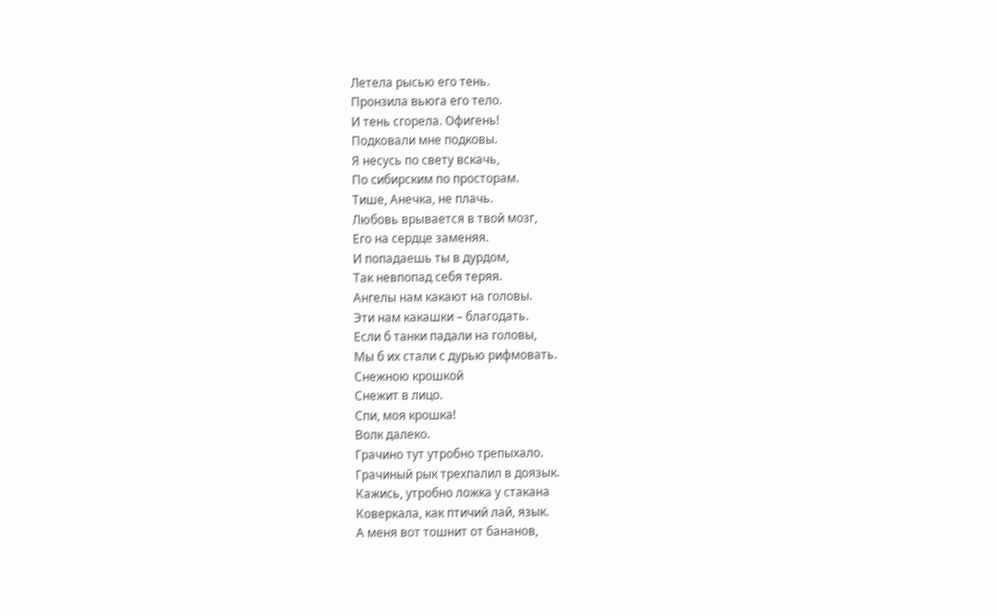Летела рысью его тень.
Пронзила вьюга его тело.
И тень сгорела. Офигень!
Подковали мне подковы.
Я несусь по свету вскачь,
По сибирским по просторам.
Тише, Анечка, не плачь.
Любовь врывается в твой мозг,
Его на сердце заменяя.
И попадаешь ты в дурдом,
Так невпопад себя теряя.
Ангелы нам какают на головы.
Эти нам какашки – благодать.
Если б танки падали на головы,
Мы б их стали с дурью рифмовать.
Снежною крошкой
Снежит в лицо.
Спи, моя крошка!
Волк далеко.
Грачино тут утробно трепыхало.
Грачиный рык трехпалил в доязык.
Кажись, утробно ложка у стакана
Коверкала, как птичий лай, язык.
А меня вот тошнит от бананов,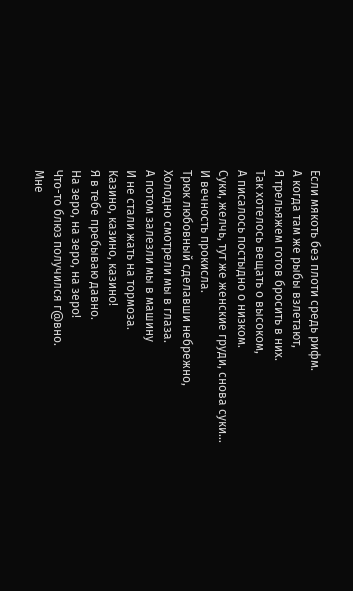Если мякоть без плоти средь рифм.
А когда там же рыбы взлетают,
Я трельяжем готов бросить в них.
Так хотелось вещать о высоком,
А писалось постыдно о низком.
Суки, желчь, тут же женские груди, снова суки…
И вечность прокисла.
Трюк любовный сделавши небрежно,
Холодно смотрели мы в глаза.
А потом залезли мы в машину
И не стали жать на тормоза.
Казино, казино, казино!
Я в тебе пребываю давно.
На зеро, на зеро, на зеро!
Что-то блюз получился г@вно.
Мне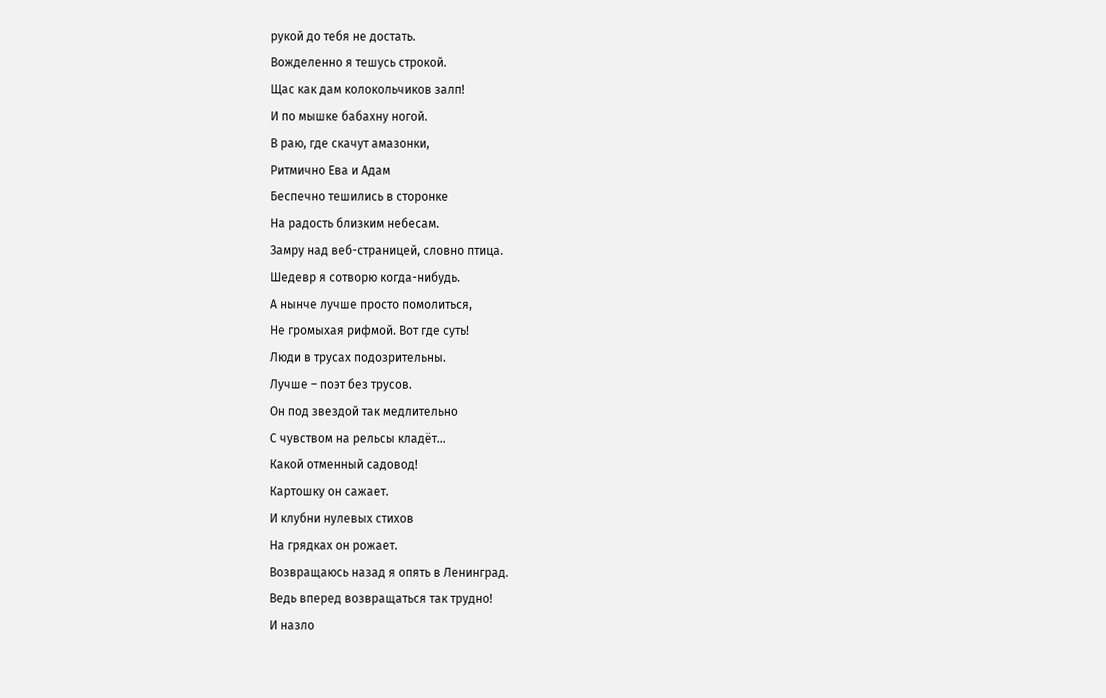рукой до тебя не достать.
Вожделенно я тешусь строкой.
Щас как дам колокольчиков залп!
И по мышке бабахну ногой.
В раю, где скачут амазонки,
Ритмично Ева и Адам
Беспечно тешились в сторонке
На радость близким небесам.
Замру над веб-страницей, словно птица.
Шедевр я сотворю когда-нибудь.
А нынче лучше просто помолиться,
Не громыхая рифмой. Вот где суть!
Люди в трусах подозрительны.
Лучше – поэт без трусов.
Он под звездой так медлительно
С чувством на рельсы кладёт…
Какой отменный садовод!
Картошку он сажает.
И клубни нулевых стихов
На грядках он рожает.
Возвращаюсь назад я опять в Ленинград.
Ведь вперед возвращаться так трудно!
И назло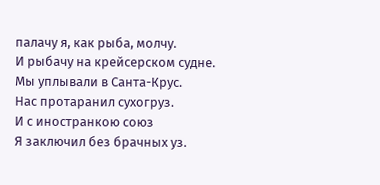палачу я, как рыба, молчу.
И рыбачу на крейсерском судне.
Мы уплывали в Санта-Крус.
Нас протаранил сухогруз.
И с иностранкою союз
Я заключил без брачных уз.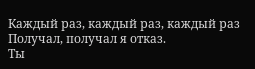Каждый раз, каждый раз, каждый раз
Получал, получал я отказ.
Ты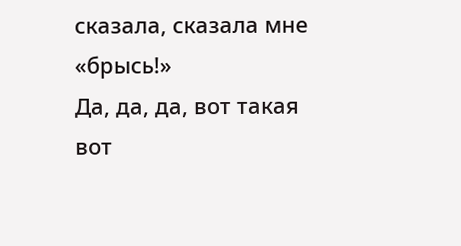сказала, сказала мне «брысь!»
Да, да, да, вот такая вот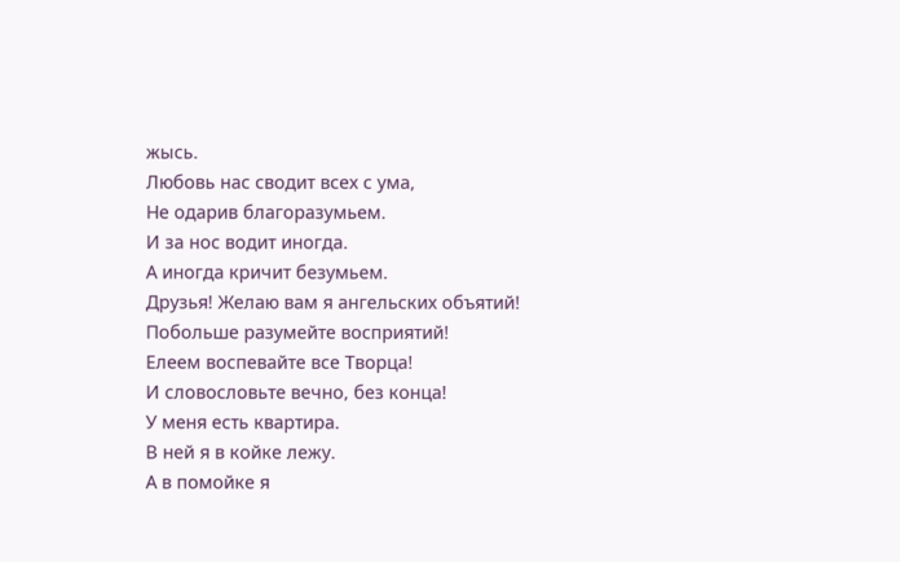жысь.
Любовь нас сводит всех с ума,
Не одарив благоразумьем.
И за нос водит иногда.
А иногда кричит безумьем.
Друзья! Желаю вам я ангельских объятий!
Побольше разумейте восприятий!
Елеем воспевайте все Творца!
И словословьте вечно, без конца!
У меня есть квартира.
В ней я в койке лежу.
А в помойке я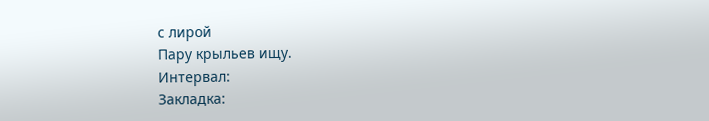с лирой
Пару крыльев ищу.
Интервал:
Закладка: